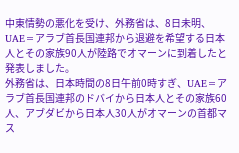中東情勢の悪化を受け、外務省は、8日未明、UAE=アラブ首長国連邦から退避を希望する日本人とその家族90人が陸路でオマーンに到着したと発表しました。
外務省は、日本時間の8日午前0時すぎ、UAE=アラブ首長国連邦のドバイから日本人とその家族60人、アブダビから日本人30人がオマーンの首都マス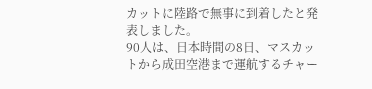カットに陸路で無事に到着したと発表しました。
90人は、日本時間の8日、マスカットから成田空港まで運航するチャー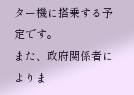ター機に搭乗する予定です。
また、政府関係者によりま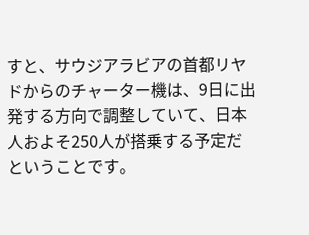すと、サウジアラビアの首都リヤドからのチャーター機は、9日に出発する方向で調整していて、日本人およそ250人が搭乗する予定だということです。